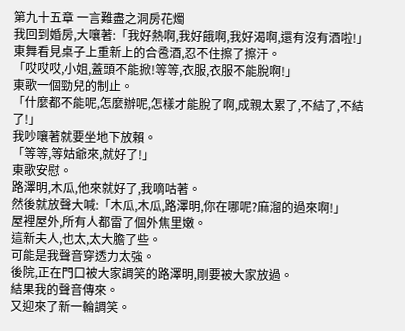第九十五章 一言難盡之洞房花燭
我回到婚房,大嚷著:「我好熱啊,我好餓啊,我好渴啊,還有沒有酒啦!」
東舞看見桌子上重新上的合卺酒,忍不住擦了擦汗。
「哎哎哎,小姐,蓋頭不能掀!等等,衣服,衣服不能脫啊!」
東歌一個勁兒的制止。
「什麼都不能呢,怎麼辦呢,怎樣才能脫了啊,成親太累了,不結了,不結了!」
我吵嚷著就要坐地下放賴。
「等等,等姑爺來,就好了!」
東歌安慰。
路澤明,木瓜,他來就好了,我嘀咕著。
然後就放聲大喊:「木瓜,木瓜,路澤明,你在哪呢?麻溜的過來啊!」
屋裡屋外,所有人都雷了個外焦里嫩。
這新夫人,也太,太大膽了些。
可能是我聲音穿透力太強。
後院,正在門口被大家調笑的路澤明,剛要被大家放過。
結果我的聲音傳來。
又迎來了新一輪調笑。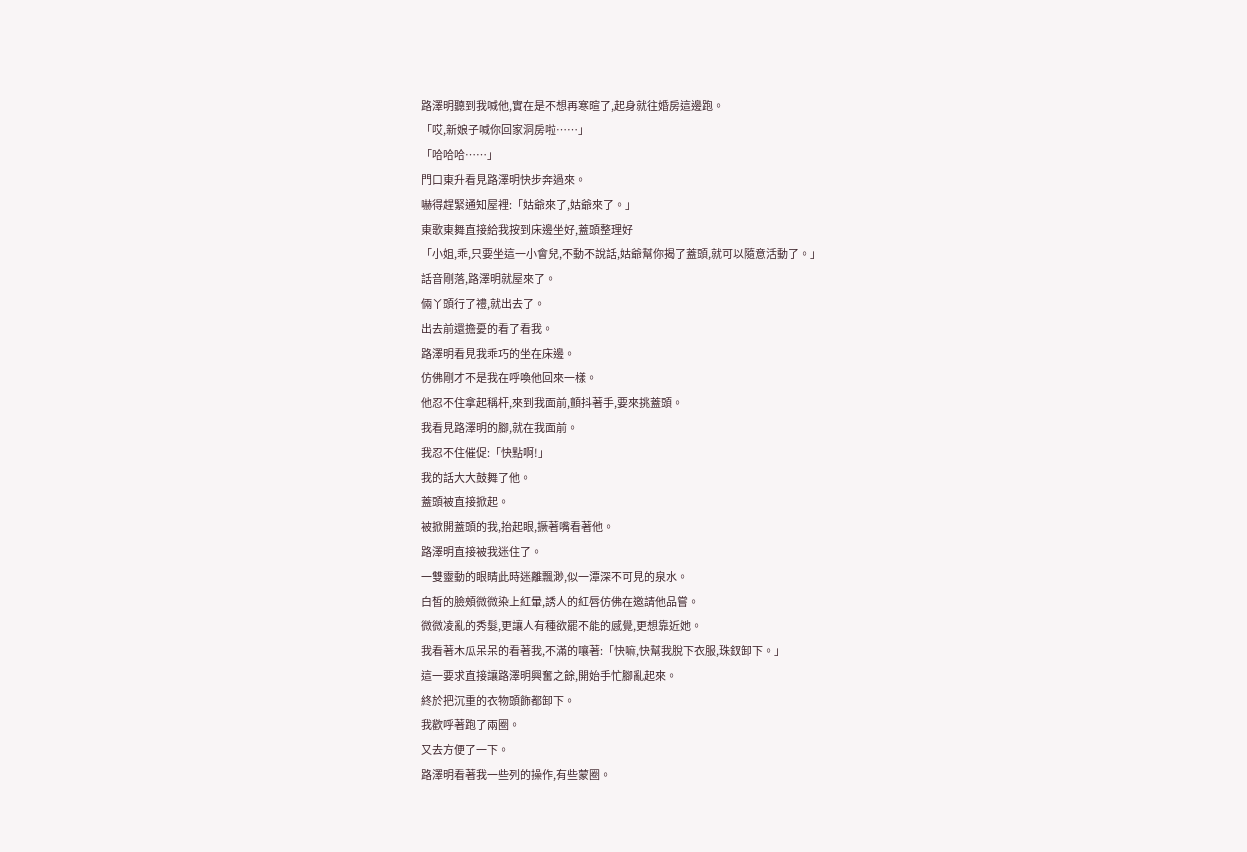路澤明聽到我喊他,實在是不想再寒暄了,起身就往婚房這邊跑。
「哎,新娘子喊你回家洞房啦……」
「哈哈哈……」
門口東升看見路澤明快步奔過來。
嚇得趕緊通知屋裡:「姑爺來了,姑爺來了。」
東歌東舞直接給我按到床邊坐好,蓋頭整理好
「小姐,乖,只要坐這一小會兒,不動不說話,姑爺幫你揭了蓋頭,就可以隨意活動了。」
話音剛落,路澤明就屋來了。
倆丫頭行了禮,就出去了。
出去前還擔憂的看了看我。
路澤明看見我乖巧的坐在床邊。
仿佛剛才不是我在呼喚他回來一樣。
他忍不住拿起稱杆,來到我面前,顫抖著手,要來挑蓋頭。
我看見路澤明的腳,就在我面前。
我忍不住催促:「快點啊!」
我的話大大鼓舞了他。
蓋頭被直接掀起。
被掀開蓋頭的我,抬起眼,撅著嘴看著他。
路澤明直接被我迷住了。
一雙靈動的眼睛此時迷離飄渺,似一潭深不可見的泉水。
白皙的臉頰微微染上紅暈,誘人的紅唇仿佛在邀請他品嘗。
微微凌亂的秀髮,更讓人有種欲罷不能的感覺,更想靠近她。
我看著木瓜呆呆的看著我,不滿的嚷著:「快嘛,快幫我脫下衣服,珠釵卸下。」
這一要求直接讓路澤明興奮之餘,開始手忙腳亂起來。
終於把沉重的衣物頭飾都卸下。
我歡呼著跑了兩圈。
又去方便了一下。
路澤明看著我一些列的操作,有些蒙圈。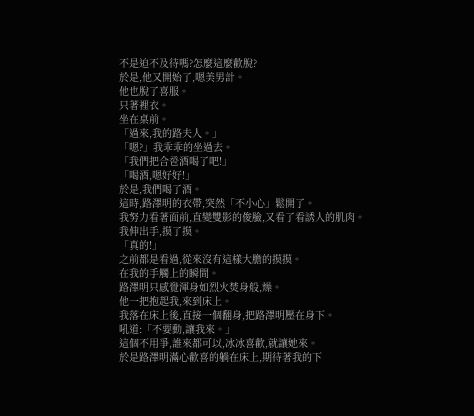不是迫不及待嗎?怎麼這麼歡脫?
於是,他又開始了,嗯美男計。
他也脫了喜服。
只著裡衣。
坐在桌前。
「過來,我的路夫人。」
「嗯?」我乖乖的坐過去。
「我們把合卺酒喝了吧!」
「喝酒,嗯好好!」
於是,我們喝了酒。
這時,路澤明的衣帶,突然「不小心」鬆開了。
我努力看著面前,直變雙影的俊臉,又看了看誘人的肌肉。
我伸出手,摸了摸。
「真的!」
之前都是看過,從來沒有這樣大膽的摸摸。
在我的手觸上的瞬間。
路澤明只感覺渾身如烈火焚身般,燥。
他一把抱起我,來到床上。
我落在床上後,直接一個翻身,把路澤明壓在身下。
吼道:「不要動,讓我來。」
這個不用爭,誰來都可以,冰冰喜歡,就讓她來。
於是路澤明滿心歡喜的躺在床上,期待著我的下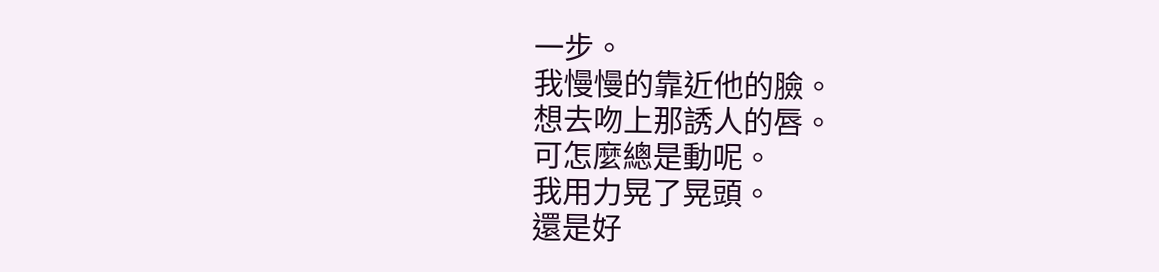一步。
我慢慢的靠近他的臉。
想去吻上那誘人的唇。
可怎麼總是動呢。
我用力晃了晃頭。
還是好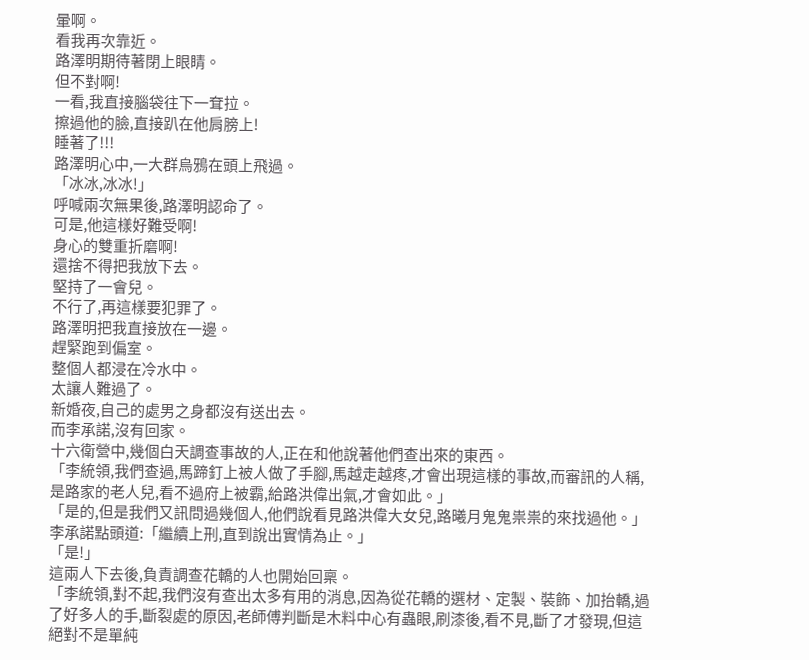暈啊。
看我再次靠近。
路澤明期待著閉上眼睛。
但不對啊!
一看,我直接腦袋往下一耷拉。
擦過他的臉,直接趴在他肩膀上!
睡著了!!!
路澤明心中,一大群烏鴉在頭上飛過。
「冰冰,冰冰!」
呼喊兩次無果後,路澤明認命了。
可是,他這樣好難受啊!
身心的雙重折磨啊!
還捨不得把我放下去。
堅持了一會兒。
不行了,再這樣要犯罪了。
路澤明把我直接放在一邊。
趕緊跑到偏室。
整個人都浸在冷水中。
太讓人難過了。
新婚夜,自己的處男之身都沒有送出去。
而李承諾,沒有回家。
十六衛營中,幾個白天調查事故的人,正在和他說著他們查出來的東西。
「李統領,我們查過,馬蹄釘上被人做了手腳,馬越走越疼,才會出現這樣的事故,而審訊的人稱,是路家的老人兒,看不過府上被霸,給路洪偉出氣,才會如此。」
「是的,但是我們又訊問過幾個人,他們說看見路洪偉大女兒,路曦月鬼鬼祟祟的來找過他。」
李承諾點頭道:「繼續上刑,直到說出實情為止。」
「是!」
這兩人下去後,負責調查花轎的人也開始回稟。
「李統領,對不起,我們沒有查出太多有用的消息,因為從花轎的選材、定製、裝飾、加抬轎,過了好多人的手,斷裂處的原因,老師傅判斷是木料中心有蟲眼,刷漆後,看不見,斷了才發現,但這絕對不是單純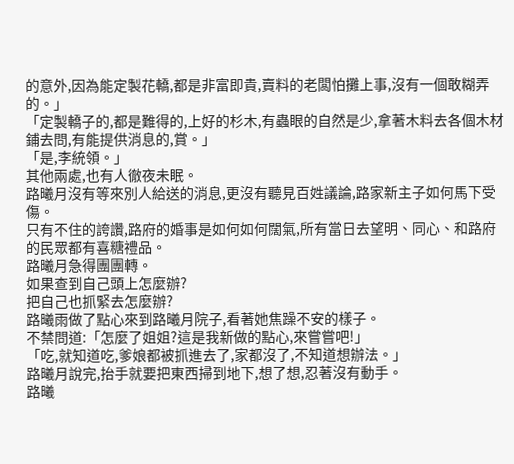的意外,因為能定製花轎,都是非富即貴,賣料的老闆怕攤上事,沒有一個敢糊弄的。」
「定製轎子的,都是難得的,上好的杉木,有蟲眼的自然是少,拿著木料去各個木材鋪去問,有能提供消息的,賞。」
「是,李統領。」
其他兩處,也有人徹夜未眠。
路曦月沒有等來別人給送的消息,更沒有聽見百姓議論,路家新主子如何馬下受傷。
只有不住的誇讚,路府的婚事是如何如何闊氣,所有當日去望明、同心、和路府的民眾都有喜糖禮品。
路曦月急得團團轉。
如果查到自己頭上怎麼辦?
把自己也抓緊去怎麼辦?
路曦雨做了點心來到路曦月院子,看著她焦躁不安的樣子。
不禁問道:「怎麼了姐姐?這是我新做的點心,來嘗嘗吧!」
「吃,就知道吃,爹娘都被抓進去了,家都沒了,不知道想辦法。」
路曦月說完,抬手就要把東西掃到地下,想了想,忍著沒有動手。
路曦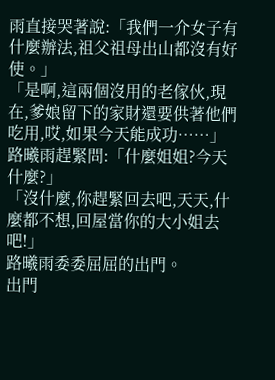雨直接哭著說:「我們一介女子有什麼辦法,祖父祖母出山都沒有好使。」
「是啊,這兩個沒用的老傢伙,現在,爹娘留下的家財還要供著他們吃用,哎,如果今天能成功……」
路曦雨趕緊問:「什麼姐姐?今天什麼?」
「沒什麼,你趕緊回去吧,天天,什麼都不想,回屋當你的大小姐去吧!」
路曦雨委委屈屈的出門。
出門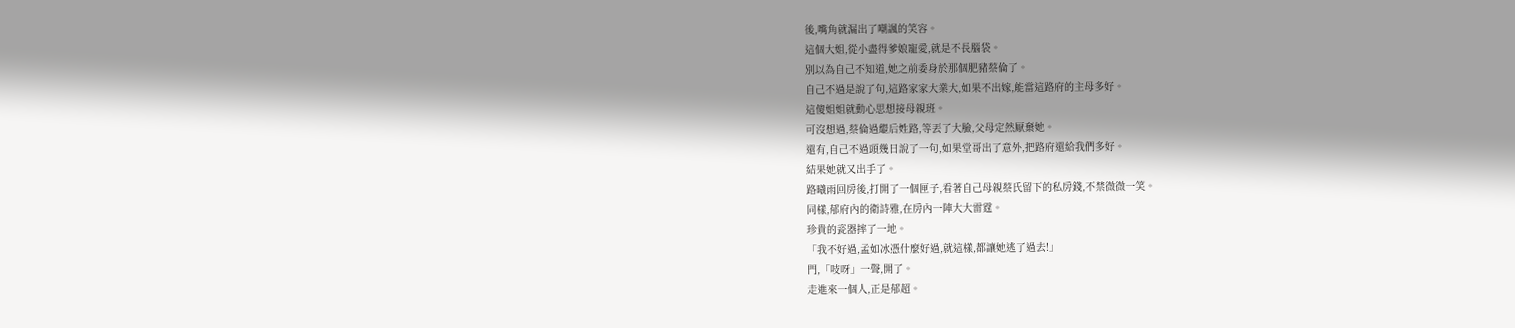後,嘴角就漏出了嘲諷的笑容。
這個大姐,從小盡得爹娘寵愛,就是不長腦袋。
別以為自己不知道,她之前委身於那個肥豬蔡倫了。
自己不過是說了句,這路家家大業大,如果不出嫁,能當這路府的主母多好。
這傻姐姐就動心思想接母親班。
可沒想過,蔡倫過繼后姓路,等丟了大臉,父母定然厭棄她。
還有,自己不過頭幾日說了一句,如果堂哥出了意外,把路府還給我們多好。
結果她就又出手了。
路曦雨回房後,打開了一個匣子,看著自己母親蔡氏留下的私房錢,不禁微微一笑。
同樣,郁府內的衛詩雅,在房內一陣大大雷霆。
珍貴的瓷器摔了一地。
「我不好過,孟如冰憑什麼好過,就這樣,都讓她逃了過去!」
門,「吱呀」一聲,開了。
走進來一個人,正是郁超。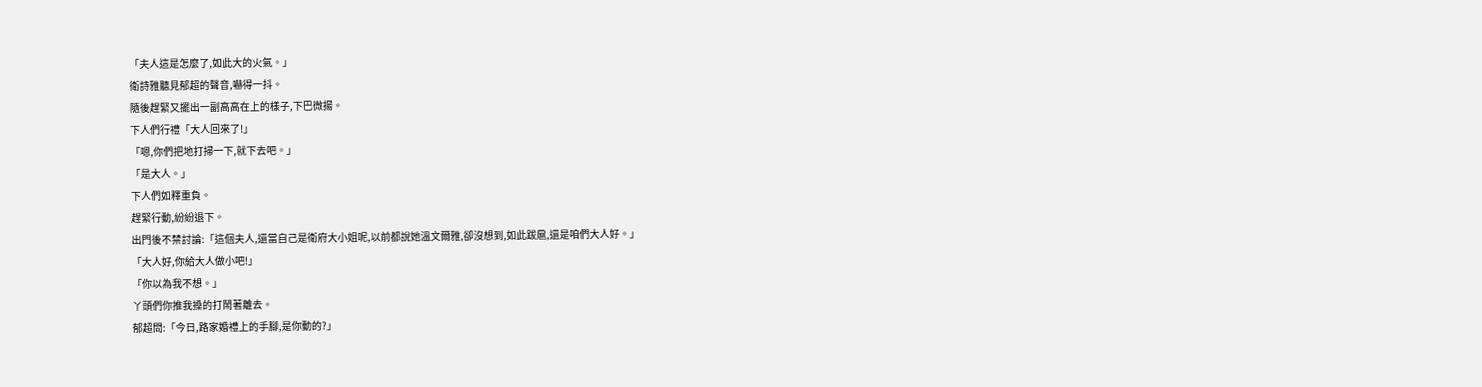「夫人這是怎麼了,如此大的火氣。」
衛詩雅聽見郁超的聲音,嚇得一抖。
隨後趕緊又擺出一副高高在上的樣子,下巴微揚。
下人們行禮「大人回來了!」
「嗯,你們把地打掃一下,就下去吧。」
「是大人。」
下人們如釋重負。
趕緊行動,紛紛退下。
出門後不禁討論:「這個夫人,還當自己是衛府大小姐呢,以前都說她溫文爾雅,卻沒想到,如此跋扈,還是咱們大人好。」
「大人好,你給大人做小吧!」
「你以為我不想。」
丫頭們你推我搡的打鬧著離去。
郁超問:「今日,路家婚禮上的手腳,是你動的?」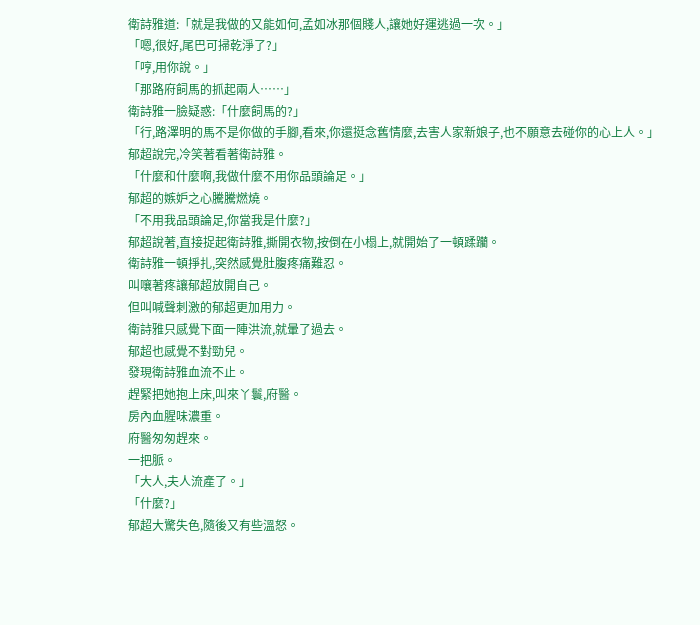衛詩雅道:「就是我做的又能如何,孟如冰那個賤人,讓她好運逃過一次。」
「嗯,很好,尾巴可掃乾淨了?」
「哼,用你說。」
「那路府飼馬的抓起兩人……」
衛詩雅一臉疑惑:「什麼飼馬的?」
「行,路澤明的馬不是你做的手腳,看來,你還挺念舊情麼,去害人家新娘子,也不願意去碰你的心上人。」
郁超說完,冷笑著看著衛詩雅。
「什麼和什麼啊,我做什麼不用你品頭論足。」
郁超的嫉妒之心騰騰燃燒。
「不用我品頭論足,你當我是什麼?」
郁超說著,直接捉起衛詩雅,撕開衣物,按倒在小榻上,就開始了一頓蹂躪。
衛詩雅一頓掙扎,突然感覺肚腹疼痛難忍。
叫嚷著疼讓郁超放開自己。
但叫喊聲刺激的郁超更加用力。
衛詩雅只感覺下面一陣洪流,就暈了過去。
郁超也感覺不對勁兒。
發現衛詩雅血流不止。
趕緊把她抱上床,叫來丫鬟,府醫。
房內血腥味濃重。
府醫匆匆趕來。
一把脈。
「大人,夫人流產了。」
「什麼?」
郁超大驚失色,隨後又有些溫怒。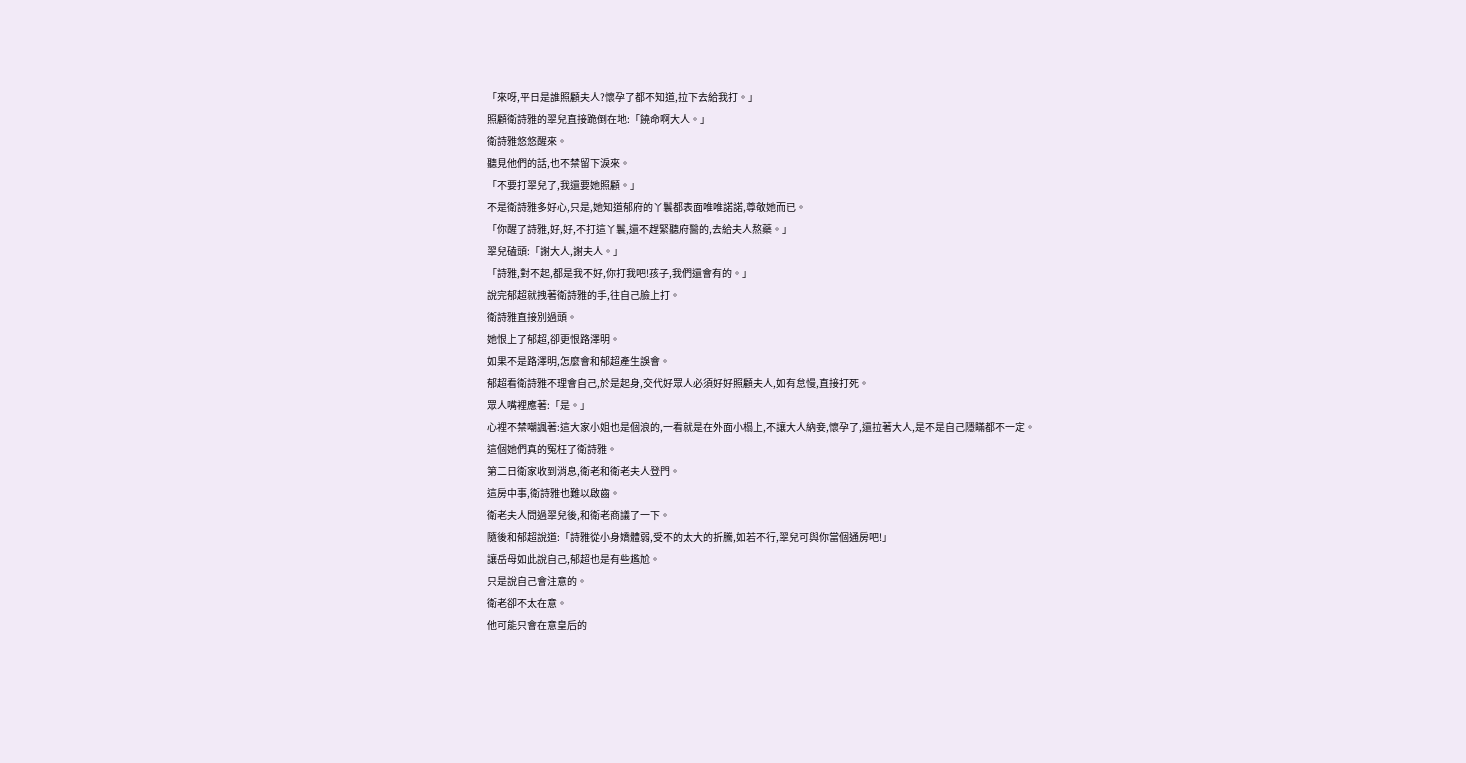「來呀,平日是誰照顧夫人?懷孕了都不知道,拉下去給我打。」
照顧衛詩雅的翠兒直接跪倒在地:「饒命啊大人。」
衛詩雅悠悠醒來。
聽見他們的話,也不禁留下淚來。
「不要打翠兒了,我還要她照顧。」
不是衛詩雅多好心,只是,她知道郁府的丫鬟都表面唯唯諾諾,尊敬她而已。
「你醒了詩雅,好,好,不打這丫鬟,還不趕緊聽府醫的,去給夫人熬藥。」
翠兒磕頭:「謝大人,謝夫人。」
「詩雅,對不起,都是我不好,你打我吧!孩子,我們還會有的。」
說完郁超就拽著衛詩雅的手,往自己臉上打。
衛詩雅直接別過頭。
她恨上了郁超,卻更恨路澤明。
如果不是路澤明,怎麼會和郁超產生誤會。
郁超看衛詩雅不理會自己,於是起身,交代好眾人必須好好照顧夫人,如有怠慢,直接打死。
眾人嘴裡應著:「是。」
心裡不禁嘲諷著:這大家小姐也是個浪的,一看就是在外面小榻上,不讓大人納妾,懷孕了,還拉著大人,是不是自己隱瞞都不一定。
這個她們真的冤枉了衛詩雅。
第二日衛家收到消息,衛老和衛老夫人登門。
這房中事,衛詩雅也難以啟齒。
衛老夫人問過翠兒後,和衛老商議了一下。
隨後和郁超說道:「詩雅從小身嬌體弱,受不的太大的折騰,如若不行,翠兒可與你當個通房吧!」
讓岳母如此說自己,郁超也是有些尷尬。
只是說自己會注意的。
衛老卻不太在意。
他可能只會在意皇后的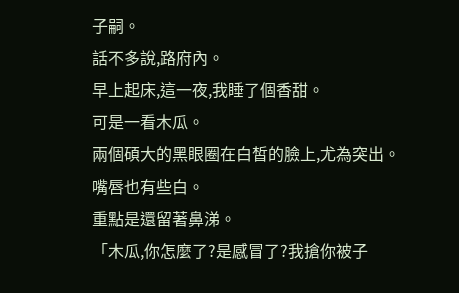子嗣。
話不多說,路府內。
早上起床,這一夜,我睡了個香甜。
可是一看木瓜。
兩個碩大的黑眼圈在白皙的臉上,尤為突出。
嘴唇也有些白。
重點是還留著鼻涕。
「木瓜,你怎麼了?是感冒了?我搶你被子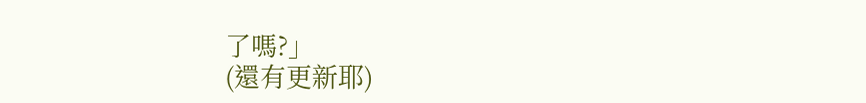了嗎?」
(還有更新耶)